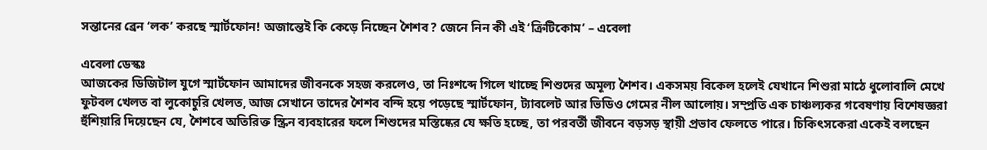সন্তানের ব্রেন ‘লক’ করছে স্মার্টফোন! অজান্তেই কি কেড়ে নিচ্ছেন শৈশব? জেনে নিন কী এই ‘ক্রিটিকোম’ – এবেলা

এবেলা ডেস্কঃ
আজকের ডিজিটাল যুগে স্মার্টফোন আমাদের জীবনকে সহজ করলেও, তা নিঃশব্দে গিলে খাচ্ছে শিশুদের অমূল্য শৈশব। একসময় বিকেল হলেই যেখানে শিশুরা মাঠে ধুলোবালি মেখে ফুটবল খেলত বা লুকোচুরি খেলত, আজ সেখানে তাদের শৈশব বন্দি হয়ে পড়েছে স্মার্টফোন, ট্যাবলেট আর ভিডিও গেমের নীল আলোয়। সম্প্রতি এক চাঞ্চল্যকর গবেষণায় বিশেষজ্ঞরা হুঁশিয়ারি দিয়েছেন যে, শৈশবে অতিরিক্ত স্ক্রিন ব্যবহারের ফলে শিশুদের মস্তিষ্কের যে ক্ষতি হচ্ছে, তা পরবর্তী জীবনে বড়সড় স্থায়ী প্রভাব ফেলতে পারে। চিকিৎসকেরা একেই বলছেন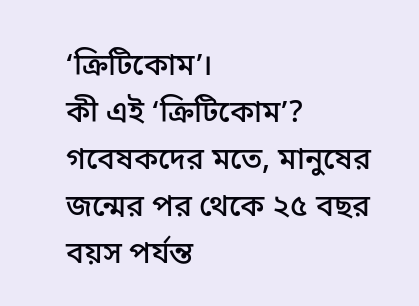‘ক্রিটিকোম’।
কী এই ‘ক্রিটিকোম’?
গবেষকদের মতে, মানুষের জন্মের পর থেকে ২৫ বছর বয়স পর্যন্ত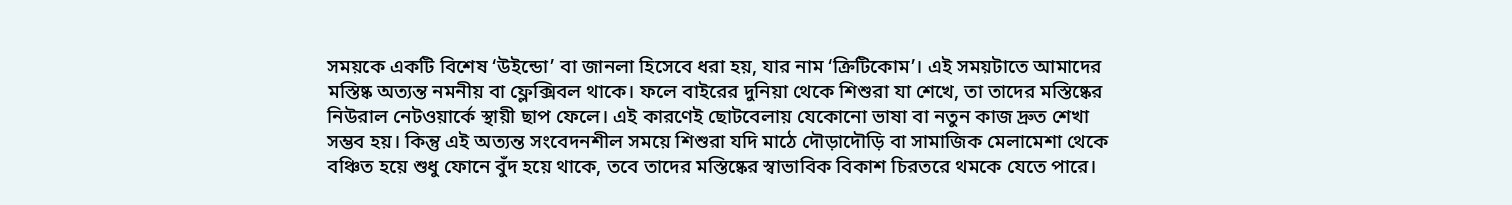সময়কে একটি বিশেষ ‘উইন্ডো’ বা জানলা হিসেবে ধরা হয়, যার নাম ‘ক্রিটিকোম’। এই সময়টাতে আমাদের মস্তিষ্ক অত্যন্ত নমনীয় বা ফ্লেক্সিবল থাকে। ফলে বাইরের দুনিয়া থেকে শিশুরা যা শেখে, তা তাদের মস্তিষ্কের নিউরাল নেটওয়ার্কে স্থায়ী ছাপ ফেলে। এই কারণেই ছোটবেলায় যেকোনো ভাষা বা নতুন কাজ দ্রুত শেখা সম্ভব হয়। কিন্তু এই অত্যন্ত সংবেদনশীল সময়ে শিশুরা যদি মাঠে দৌড়াদৌড়ি বা সামাজিক মেলামেশা থেকে বঞ্চিত হয়ে শুধু ফোনে বুঁদ হয়ে থাকে, তবে তাদের মস্তিষ্কের স্বাভাবিক বিকাশ চিরতরে থমকে যেতে পারে।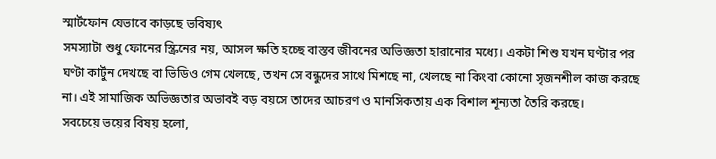স্মার্টফোন যেভাবে কাড়ছে ভবিষ্যৎ
সমস্যাটা শুধু ফোনের স্ক্রিনের নয়, আসল ক্ষতি হচ্ছে বাস্তব জীবনের অভিজ্ঞতা হারানোর মধ্যে। একটা শিশু যখন ঘণ্টার পর ঘণ্টা কার্টুন দেখছে বা ভিডিও গেম খেলছে, তখন সে বন্ধুদের সাথে মিশছে না, খেলছে না কিংবা কোনো সৃজনশীল কাজ করছে না। এই সামাজিক অভিজ্ঞতার অভাবই বড় বয়সে তাদের আচরণ ও মানসিকতায় এক বিশাল শূন্যতা তৈরি করছে।
সবচেয়ে ভয়ের বিষয় হলো,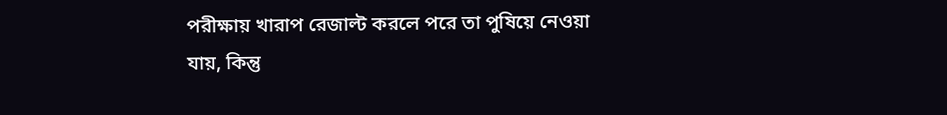পরীক্ষায় খারাপ রেজাল্ট করলে পরে তা পুষিয়ে নেওয়া যায়, কিন্তু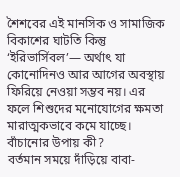শৈশবের এই মানসিক ও সামাজিক বিকাশের ঘাটতি কিন্তু ‘ইরিভার্সিবল’— অর্থাৎ যা কোনোদিনও আর আগের অবস্থায় ফিরিয়ে নেওয়া সম্ভব নয়। এর ফলে শিশুদের মনোযোগের ক্ষমতা মারাত্মকভাবে কমে যাচ্ছে।
বাঁচানোর উপায় কী?
বর্তমান সময়ে দাঁড়িয়ে বাবা-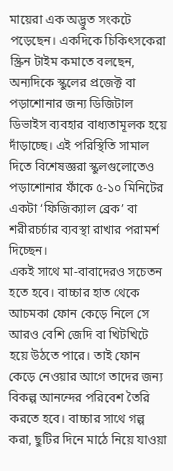মায়েরা এক অদ্ভুত সংকটে পড়েছেন। একদিকে চিকিৎসকেরা স্ক্রিন টাইম কমাতে বলছেন, অন্যদিকে স্কুলের প্রজেক্ট বা পড়াশোনার জন্য ডিজিটাল ডিভাইস ব্যবহার বাধ্যতামূলক হয়ে দাঁড়াচ্ছে। এই পরিস্থিতি সামাল দিতে বিশেষজ্ঞরা স্কুলগুলোতেও পড়াশোনার ফাঁকে ৫-১০ মিনিটের একটা ‘ফিজিক্যাল ব্রেক’ বা শরীরচর্চার ব্যবস্থা রাখার পরামর্শ দিচ্ছেন।
একই সাথে মা-বাবাদেরও সচেতন হতে হবে। বাচ্চার হাত থেকে আচমকা ফোন কেড়ে নিলে সে আরও বেশি জেদি বা খিটখিটে হয়ে উঠতে পারে। তাই ফোন কেড়ে নেওয়ার আগে তাদের জন্য বিকল্প আনন্দের পরিবেশ তৈরি করতে হবে। বাচ্চার সাথে গল্প করা, ছুটির দিনে মাঠে নিয়ে যাওয়া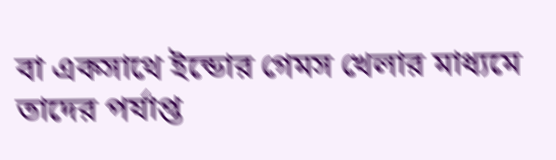বা একসাথে ইন্ডোর গেমস খেলার মাধ্যমে তাদের পর্যাপ্ত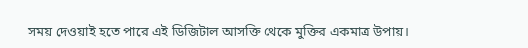সময় দেওয়াই হতে পারে এই ডিজিটাল আসক্তি থেকে মুক্তির একমাত্র উপায়।